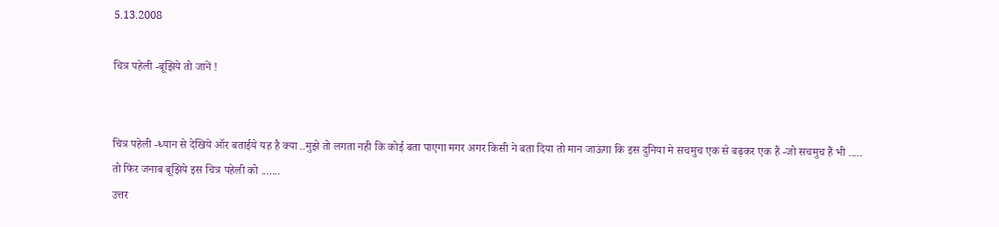5.13.2008

चित्र पहेली -बूझिये तो जानें !


चित्र पहेली -ध्यान से देखिये ऑर बताईये यह है क्या ..मुझे तो लगता नही कि कोई बता पाएगा मगर अगर किसी ने बता दिया तो मान जाऊंगा कि इस दुनिया मे सचमुच एक से बढ़कर एक हैं -जो सचमुच हैं भी .....
तो फिर जनाब बूझिये इस चित्र पहेली को .......
उत्तर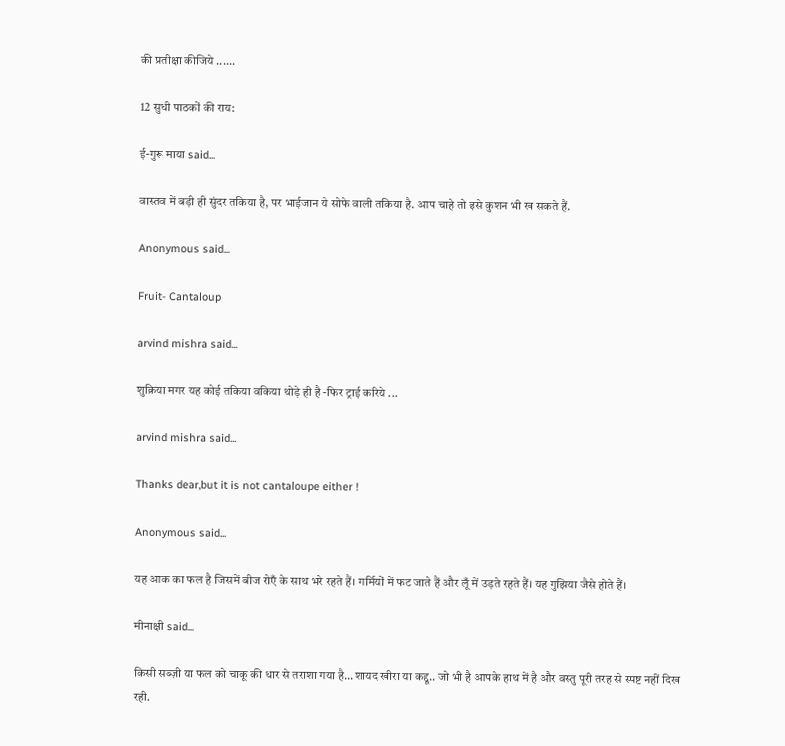की प्रतीक्षा कीजिये ......

12 सुधी पाठकों की राय:

ई-गुरू माया said...

वास्तव में बड़ी ही सुंदर तकिया है, पर भाईजान ये सोफे वाली तकिया है. आप चाहे तो इसे कुशन भी ख सकते हैं.

Anonymous said...

Fruit- Cantaloup

arvind mishra said...

शुक्रिया मगर यह कोई तकिया वकिया थोड़े ही है -फिर ट्राई करिये ...

arvind mishra said...

Thanks dear,but it is not cantaloupe either !

Anonymous said...

यह आक का फल है जिसमें बीज रोएँ के साथ भरे रहते हैं। गर्मियों में फट जाते हैं और लूँ में उड़ते रहते हैं। यह गुझिया जैसे होते हैं।

मीनाक्षी said...

किसी सब्ज़ी या फल को चाकू की धार से तराशा गया है...शायद खीरा या कद्दू.. जो भी है आपके हाथ में है और वस्तु पूरी तरह से स्पष्ट नहीं दिख रही.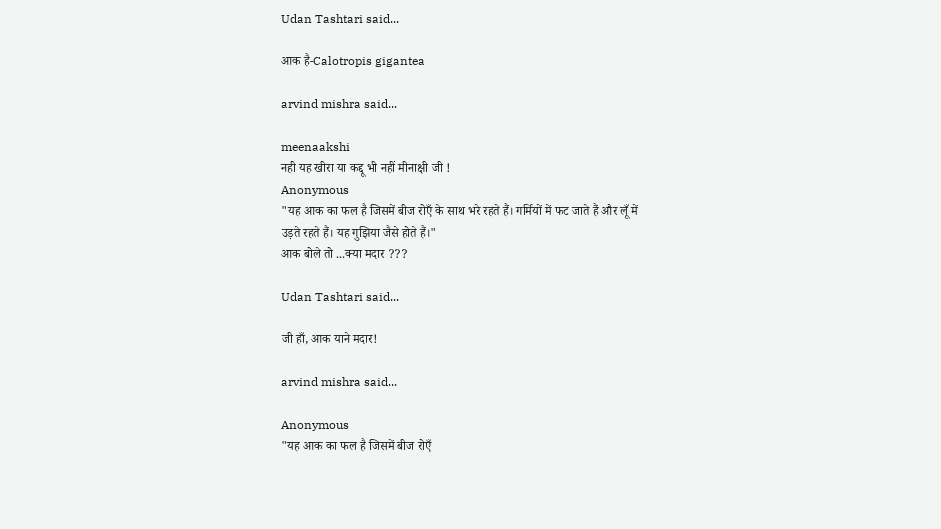Udan Tashtari said...

आक है-Calotropis gigantea

arvind mishra said...

meenaakshi
नही यह खीरा या कद्दू भी नहीं मीनाक्षी जी !
Anonymous
"यह आक का फल है जिसमें बीज रोएँ के साथ भरे रहते हैं। गर्मियों में फट जाते हैं और लूँ में उड़ते रहते हैं। यह गुझिया जैसे होते हैं।"
आक बोले तो ...क्या मदार ???

Udan Tashtari said...

जी हाँ, आक याने मदार!

arvind mishra said...

Anonymous
"यह आक का फल है जिसमें बीज रोएँ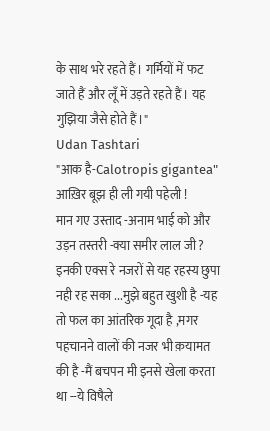के साथ भरे रहते हैं। गर्मियों में फट जाते हैं और लूँ में उड़ते रहते हैं। यह गुझिया जैसे होते हैं।"
Udan Tashtari
"आक है-Calotropis gigantea"
आख़िर बूझ ही ली गयी पहेली !
मान गए उस्ताद -अनाम भाई को और उड़न तस्तरी -क्या समीर लाल जी ?
इनकी एक्स रे नजरों से यह रहस्य छुपा नही रह सका ...मुझे बहुत खुशी है -यह तो फल का आंतरिक गूदा है ,मगर पहचानने वालों की नजर भी क़यामत की है -मैं बचपन मी इनसे खेला करता था --ये विषैले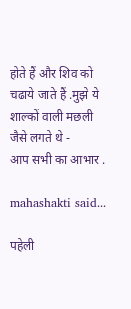होते हैं और शिव को चढाये जाते हैं .मुझे ये शाल्कों वाली मछली जैसे लगते थे -
आप सभी का आभार .

mahashakti said...

पहेली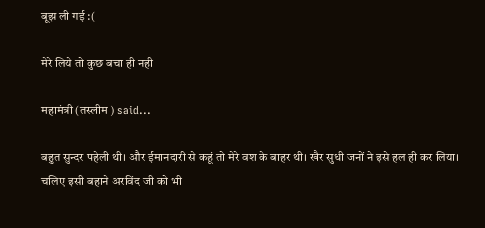बूझ ली गई :(

मेरे लिये तो कुछ बचा ही नही

महामंत्री (तस्लीम ) said...

बहुत सुन्दर पहेली थी। और ईमानदारी से कहूं तो मेरे वश के बाहर थी। खैर सुधी जनों ने इसे हल ही कर लिया।
चलिए इसी बहाने अरविंद जी को भी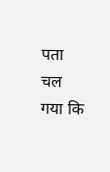पता चल गया कि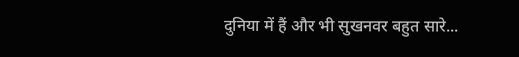दुनिया में हैं और भी सुखनवर बहुत सारे...